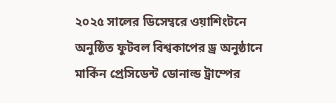২০২৫ সালের ডিসেম্বরে ওয়াশিংটনে অনুষ্ঠিত ফুটবল বিশ্বকাপের ড্র অনুষ্ঠানে মার্কিন প্রেসিডেন্ট ডোনাল্ড ট্রাম্পের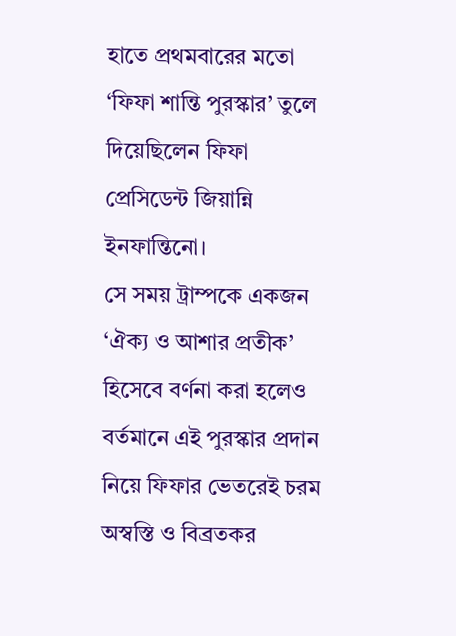হাতে প্রথমবারের মতো ‘ফিফা শান্তি পুরস্কার’ তুলে দিয়েছিলেন ফিফা প্রেসিডেন্ট জিয়ান্নি ইনফান্তিনো।
সে সময় ট্রাম্পকে একজন ‘ঐক্য ও আশার প্রতীক’ হিসেবে বর্ণনা করা হলেও বর্তমানে এই পুরস্কার প্রদান নিয়ে ফিফার ভেতরেই চরম অস্বস্তি ও বিব্রতকর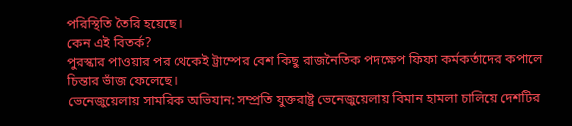পরিস্থিতি তৈরি হয়েছে।
কেন এই বিতর্ক?
পুরস্কার পাওয়ার পর থেকেই ট্রাম্পের বেশ কিছু রাজনৈতিক পদক্ষেপ ফিফা কর্মকর্তাদের কপালে চিন্তার ভাঁজ ফেলেছে।
ভেনেজুয়েলায় সামরিক অভিযান: সম্প্রতি যুক্তরাষ্ট্র ভেনেজুয়েলায় বিমান হামলা চালিয়ে দেশটির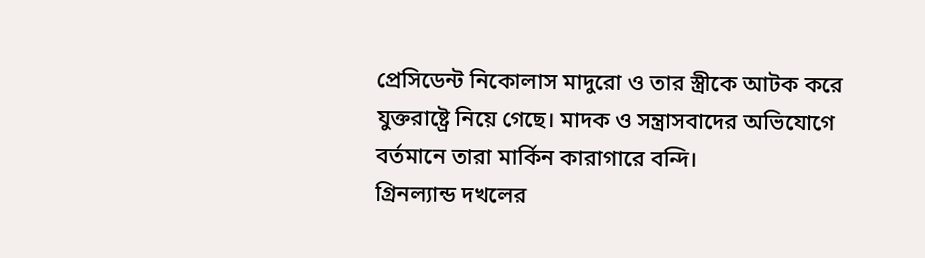প্রেসিডেন্ট নিকোলাস মাদুরো ও তার স্ত্রীকে আটক করে যুক্তরাষ্ট্রে নিয়ে গেছে। মাদক ও সন্ত্রাসবাদের অভিযোগে বর্তমানে তারা মার্কিন কারাগারে বন্দি।
গ্রিনল্যান্ড দখলের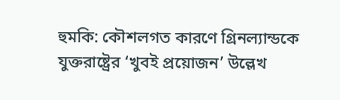হুমকি: কৌশলগত কারণে গ্রিনল্যান্ডকে যুক্তরাষ্ট্রের ‘খুবই প্রয়োজন’ উল্লেখ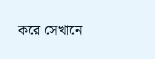করে সেখানে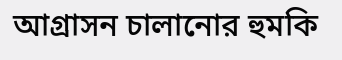আগ্রাসন চালানোর হুমকি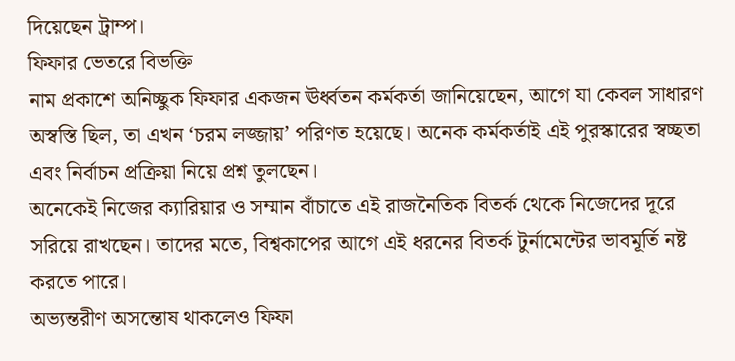দিয়েছেন ট্রাম্প।
ফিফার ভেতরে বিভক্তি
নাম প্রকাশে অনিচ্ছুক ফিফার একজন ঊর্ধ্বতন কর্মকর্তা জানিয়েছেন, আগে যা কেবল সাধারণ অস্বস্তি ছিল, তা এখন ‘চরম লজ্জায়’ পরিণত হয়েছে। অনেক কর্মকর্তাই এই পুরস্কারের স্বচ্ছতা এবং নির্বাচন প্রক্রিয়া নিয়ে প্রশ্ন তুলছেন।
অনেকেই নিজের ক্যারিয়ার ও সম্মান বাঁচাতে এই রাজনৈতিক বিতর্ক থেকে নিজেদের দূরে সরিয়ে রাখছেন। তাদের মতে, বিশ্বকাপের আগে এই ধরনের বিতর্ক টুর্নামেন্টের ভাবমূর্তি নষ্ট করতে পারে।
অভ্যন্তরীণ অসন্তোষ থাকলেও ফিফা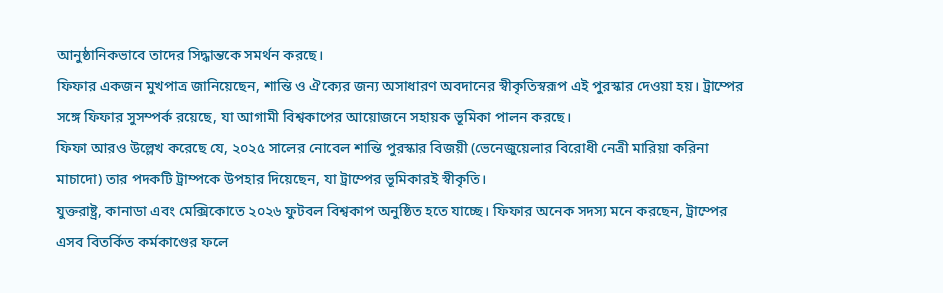আনুষ্ঠানিকভাবে তাদের সিদ্ধান্তকে সমর্থন করছে।
ফিফার একজন মুখপাত্র জানিয়েছেন, শান্তি ও ঐক্যের জন্য অসাধারণ অবদানের স্বীকৃতিস্বরূপ এই পুরস্কার দেওয়া হয়। ট্রাম্পের সঙ্গে ফিফার সুসম্পর্ক রয়েছে, যা আগামী বিশ্বকাপের আয়োজনে সহায়ক ভূমিকা পালন করছে।
ফিফা আরও উল্লেখ করেছে যে, ২০২৫ সালের নোবেল শান্তি পুরস্কার বিজয়ী (ভেনেজুয়েলার বিরোধী নেত্রী মারিয়া করিনা মাচাদো) তার পদকটি ট্রাম্পকে উপহার দিয়েছেন, যা ট্রাম্পের ভূমিকারই স্বীকৃতি।
যুক্তরাষ্ট্র, কানাডা এবং মেক্সিকোতে ২০২৬ ফুটবল বিশ্বকাপ অনুষ্ঠিত হতে যাচ্ছে। ফিফার অনেক সদস্য মনে করছেন, ট্রাম্পের এসব বিতর্কিত কর্মকাণ্ডের ফলে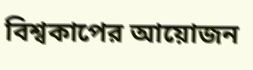বিশ্বকাপের আয়োজন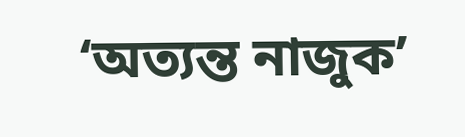‘অত্যন্ত নাজুক’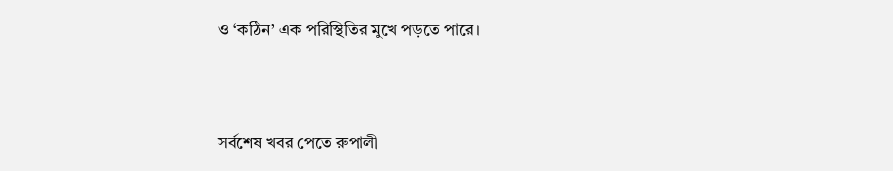ও ‘কঠিন’ এক পরিস্থিতির মুখে পড়তে পারে।



সর্বশেষ খবর পেতে রুপালী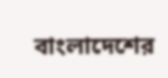বাংলাদেশের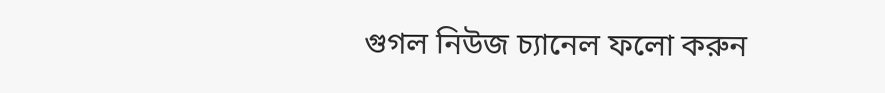গুগল নিউজ চ্যানেল ফলো করুন